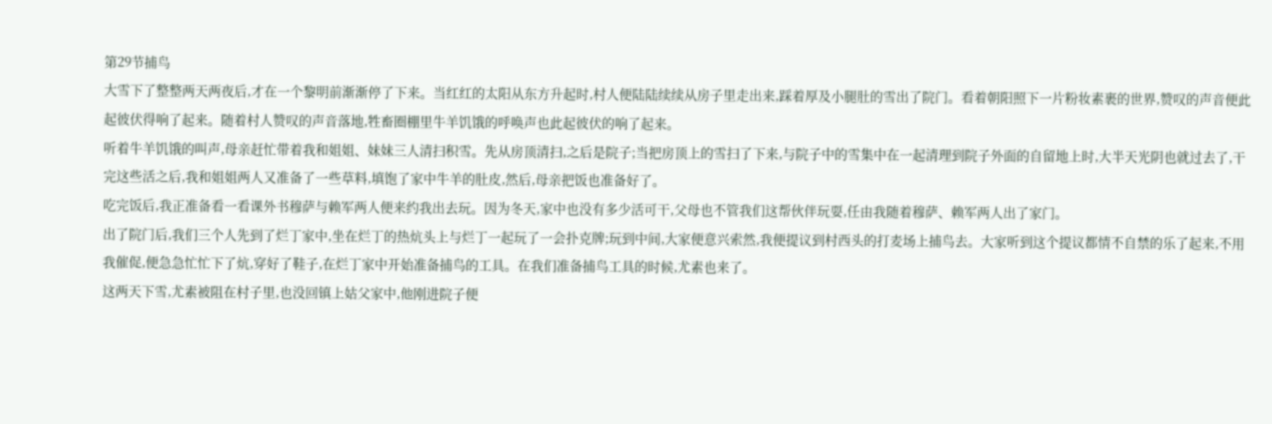第29节捕鸟
大雪下了整整两天两夜后,才在一个黎明前渐渐停了下来。当红红的太阳从东方升起时,村人便陆陆续续从房子里走出来,踩着厚及小腿肚的雪出了院门。看着朝阳照下一片粉妆素裹的世界,赞叹的声音便此起彼伏得响了起来。随着村人赞叹的声音落地,牲畜圈棚里牛羊饥饿的呼唤声也此起彼伏的响了起来。
听着牛羊饥饿的叫声,母亲赶忙带着我和姐姐、妹妹三人清扫积雪。先从房顶清扫,之后是院子;当把房顶上的雪扫了下来,与院子中的雪集中在一起清理到院子外面的自留地上时,大半天光阴也就过去了,干完这些活之后,我和姐姐两人又准备了一些草料,填饱了家中牛羊的肚皮,然后,母亲把饭也准备好了。
吃完饭后,我正准备看一看课外书穆萨与赖军两人便来约我出去玩。因为冬天,家中也没有多少活可干,父母也不管我们这帮伙伴玩耍,任由我随着穆萨、赖军两人出了家门。
出了院门后,我们三个人先到了烂丁家中,坐在烂丁的热炕头上与烂丁一起玩了一会扑克牌;玩到中间,大家便意兴索然,我便提议到村西头的打麦场上捕鸟去。大家听到这个提议都情不自禁的乐了起来,不用我催促,便急急忙忙下了炕,穿好了鞋子,在烂丁家中开始准备捕鸟的工具。在我们准备捕鸟工具的时候,尤素也来了。
这两天下雪,尤素被阻在村子里,也没回镇上姑父家中,他刚进院子便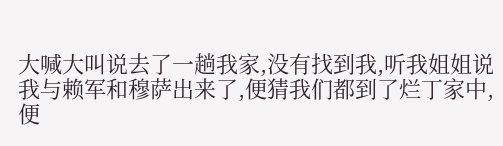大喊大叫说去了一趟我家,没有找到我,听我姐姐说我与赖军和穆萨出来了,便猜我们都到了烂丁家中,便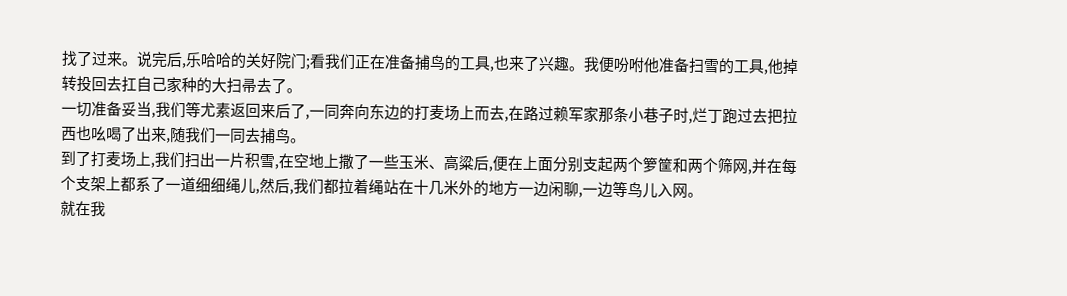找了过来。说完后,乐哈哈的关好院门;看我们正在准备捕鸟的工具,也来了兴趣。我便吩咐他准备扫雪的工具,他掉转投回去扛自己家种的大扫帚去了。
一切准备妥当,我们等尤素返回来后了,一同奔向东边的打麦场上而去,在路过赖军家那条小巷子时,烂丁跑过去把拉西也吆喝了出来,随我们一同去捕鸟。
到了打麦场上,我们扫出一片积雪,在空地上撒了一些玉米、高粱后,便在上面分别支起两个箩筐和两个筛网,并在每个支架上都系了一道细细绳儿,然后,我们都拉着绳站在十几米外的地方一边闲聊,一边等鸟儿入网。
就在我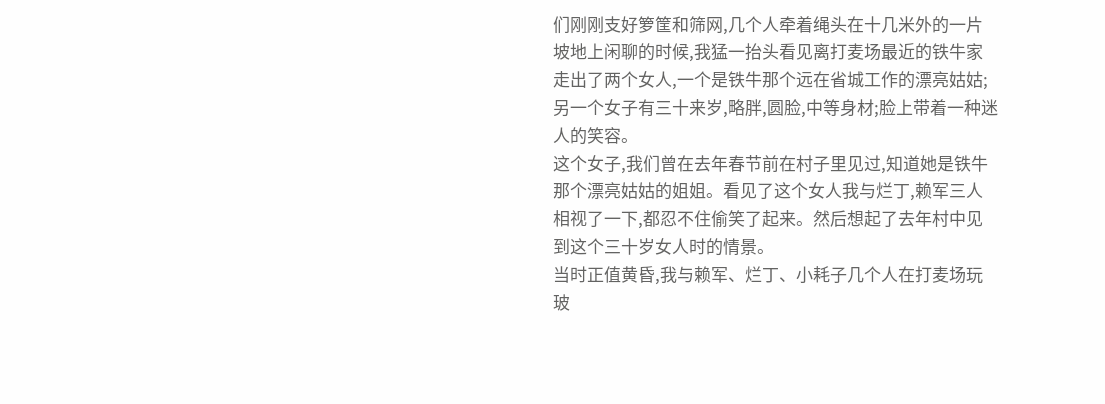们刚刚支好箩筐和筛网,几个人牵着绳头在十几米外的一片坡地上闲聊的时候,我猛一抬头看见离打麦场最近的铁牛家走出了两个女人,一个是铁牛那个远在省城工作的漂亮姑姑;另一个女子有三十来岁,略胖,圆脸,中等身材;脸上带着一种迷人的笑容。
这个女子,我们曾在去年春节前在村子里见过,知道她是铁牛那个漂亮姑姑的姐姐。看见了这个女人我与烂丁,赖军三人相视了一下,都忍不住偷笑了起来。然后想起了去年村中见到这个三十岁女人时的情景。
当时正值黄昏,我与赖军、烂丁、小耗子几个人在打麦场玩玻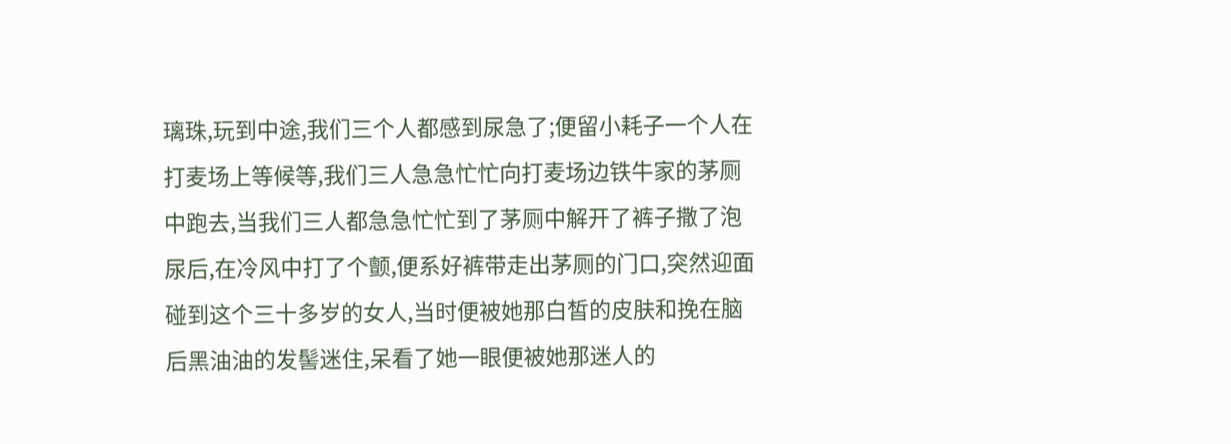璃珠,玩到中途,我们三个人都感到尿急了;便留小耗子一个人在打麦场上等候等,我们三人急急忙忙向打麦场边铁牛家的茅厕中跑去,当我们三人都急急忙忙到了茅厕中解开了裤子撒了泡尿后,在冷风中打了个颤,便系好裤带走出茅厕的门口,突然迎面碰到这个三十多岁的女人,当时便被她那白皙的皮肤和挽在脑后黑油油的发髻迷住,呆看了她一眼便被她那迷人的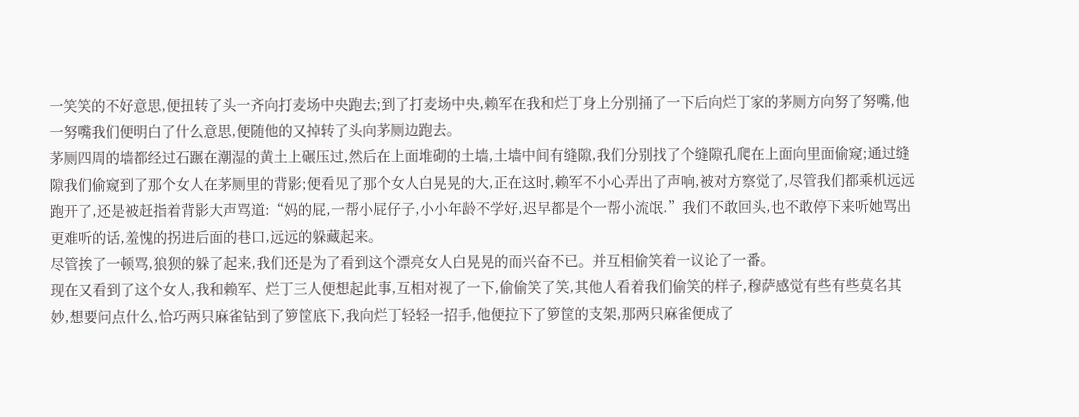一笑笑的不好意思,便扭转了头一齐向打麦场中央跑去;到了打麦场中央,赖军在我和烂丁身上分别捅了一下后向烂丁家的茅厕方向努了努嘴,他一努嘴我们便明白了什么意思,便随他的又掉转了头向茅厕边跑去。
茅厕四周的墙都经过石蹍在潮湿的黄土上碾压过,然后在上面堆砌的土墙,土墙中间有缝隙,我们分别找了个缝隙孔爬在上面向里面偷窥;通过缝隙我们偷窥到了那个女人在茅厕里的背影;便看见了那个女人白晃晃的大,正在这时,赖军不小心弄出了声响,被对方察觉了,尽管我们都乘机远远跑开了,还是被赶指着背影大声骂道:“妈的屁,一帮小屁仔子,小小年龄不学好,迟早都是个一帮小流氓.”我们不敢回头,也不敢停下来听她骂出更难听的话,羞愧的拐进后面的巷口,远远的躲藏起来。
尽管挨了一顿骂,狼狈的躲了起来,我们还是为了看到这个漂亮女人白晃晃的而兴奋不已。并互相偷笑着一议论了一番。
现在又看到了这个女人,我和赖军、烂丁三人便想起此事,互相对视了一下,偷偷笑了笑,其他人看着我们偷笑的样子,穆萨感觉有些有些莫名其妙,想要问点什么,恰巧两只麻雀钻到了箩筐底下,我向烂丁轻轻一招手,他便拉下了箩筐的支架,那两只麻雀便成了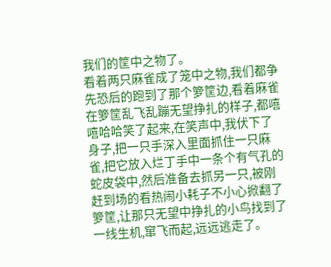我们的筐中之物了。
看着两只麻雀成了笼中之物,我们都争先恐后的跑到了那个箩筐边,看着麻雀在箩筐乱飞乱蹦无望挣扎的样子,都嘻嘻哈哈笑了起来,在笑声中,我伏下了身子,把一只手深入里面抓住一只麻雀,把它放入烂丁手中一条个有气孔的蛇皮袋中,然后准备去抓另一只,被刚赶到场的看热闹小耗子不小心掀翻了箩筐,让那只无望中挣扎的小鸟找到了一线生机,窜飞而起,远远逃走了。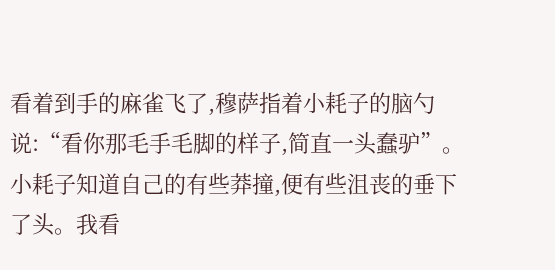看着到手的麻雀飞了,穆萨指着小耗子的脑勺说:“看你那毛手毛脚的样子,简直一头蠢驴”。小耗子知道自己的有些莽撞,便有些沮丧的垂下了头。我看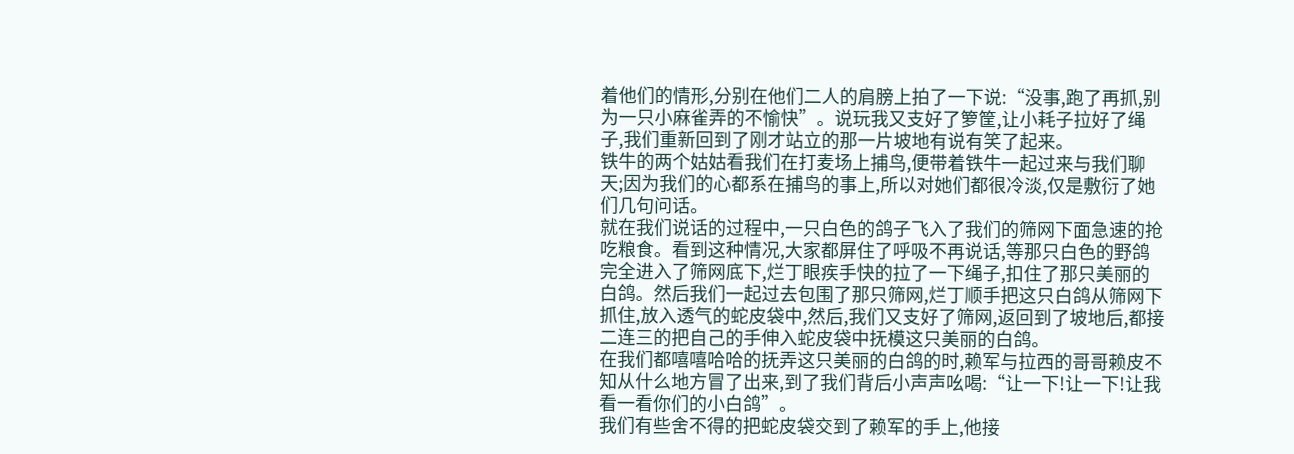着他们的情形,分别在他们二人的肩膀上拍了一下说:“没事,跑了再抓,别为一只小麻雀弄的不愉快”。说玩我又支好了箩筐,让小耗子拉好了绳子,我们重新回到了刚才站立的那一片坡地有说有笑了起来。
铁牛的两个姑姑看我们在打麦场上捕鸟,便带着铁牛一起过来与我们聊天;因为我们的心都系在捕鸟的事上,所以对她们都很冷淡,仅是敷衍了她们几句问话。
就在我们说话的过程中,一只白色的鸽子飞入了我们的筛网下面急速的抢吃粮食。看到这种情况,大家都屏住了呼吸不再说话,等那只白色的野鸽完全进入了筛网底下,烂丁眼疾手快的拉了一下绳子,扣住了那只美丽的白鸽。然后我们一起过去包围了那只筛网,烂丁顺手把这只白鸽从筛网下抓住,放入透气的蛇皮袋中,然后,我们又支好了筛网,返回到了坡地后,都接二连三的把自己的手伸入蛇皮袋中抚模这只美丽的白鸽。
在我们都嘻嘻哈哈的抚弄这只美丽的白鸽的时,赖军与拉西的哥哥赖皮不知从什么地方冒了出来,到了我们背后小声声吆喝:“让一下!让一下!让我看一看你们的小白鸽”。
我们有些舍不得的把蛇皮袋交到了赖军的手上,他接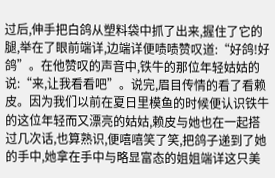过后,伸手把白鸽从塑料袋中抓了出来,握住了它的腿,举在了眼前端详,边端详便啧啧赞叹道:“好鸽!好鸽”。在他赞叹的声音中,铁牛的那位年轻姑姑的说:“来,让我看看吧”。说完,眉目传情的看了看赖皮。因为我们以前在夏日里模鱼的时候便认识铁牛的这位年轻而又漂亮的姑姑,赖皮与她也在一起搭过几次话,也算熟识,便嘻嘻笑了笑,把鸽子递到了她的手中,她拿在手中与略显富态的姐姐端详这只美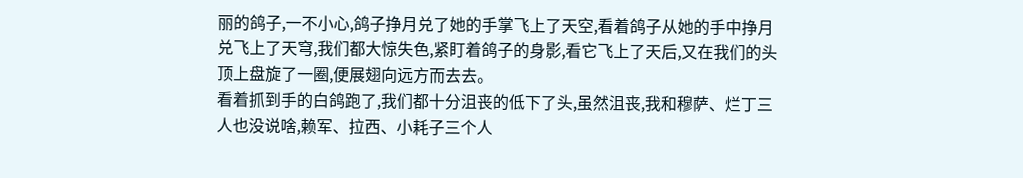丽的鸽子,一不小心,鸽子挣月兑了她的手掌飞上了天空,看着鸽子从她的手中挣月兑飞上了天穹,我们都大惊失色,紧盯着鸽子的身影,看它飞上了天后,又在我们的头顶上盘旋了一圈,便展翅向远方而去去。
看着抓到手的白鸽跑了,我们都十分沮丧的低下了头,虽然沮丧,我和穆萨、烂丁三人也没说啥,赖军、拉西、小耗子三个人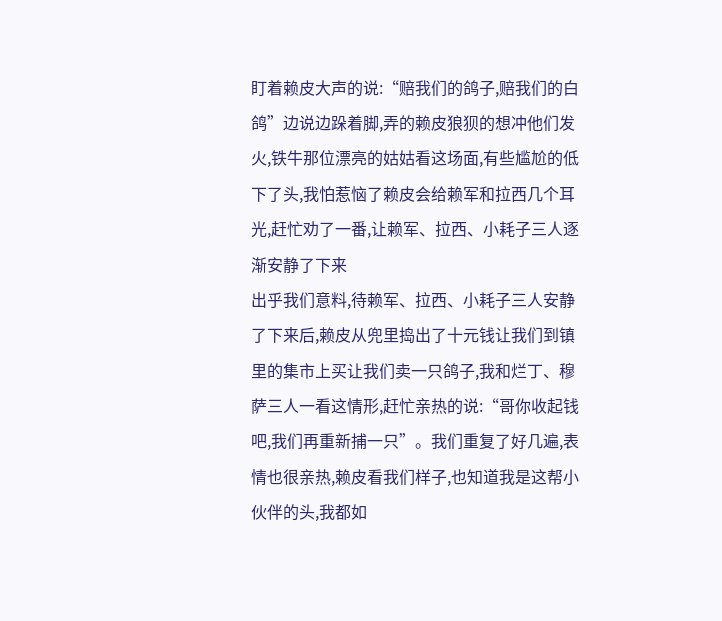盯着赖皮大声的说:“赔我们的鸽子,赔我们的白鸽”边说边跺着脚,弄的赖皮狼狈的想冲他们发火,铁牛那位漂亮的姑姑看这场面,有些尴尬的低下了头,我怕惹恼了赖皮会给赖军和拉西几个耳光,赶忙劝了一番,让赖军、拉西、小耗子三人逐渐安静了下来
出乎我们意料,待赖军、拉西、小耗子三人安静了下来后,赖皮从兜里捣出了十元钱让我们到镇里的集市上买让我们卖一只鸽子,我和烂丁、穆萨三人一看这情形,赶忙亲热的说:“哥你收起钱吧,我们再重新捕一只”。我们重复了好几遍,表情也很亲热,赖皮看我们样子,也知道我是这帮小伙伴的头,我都如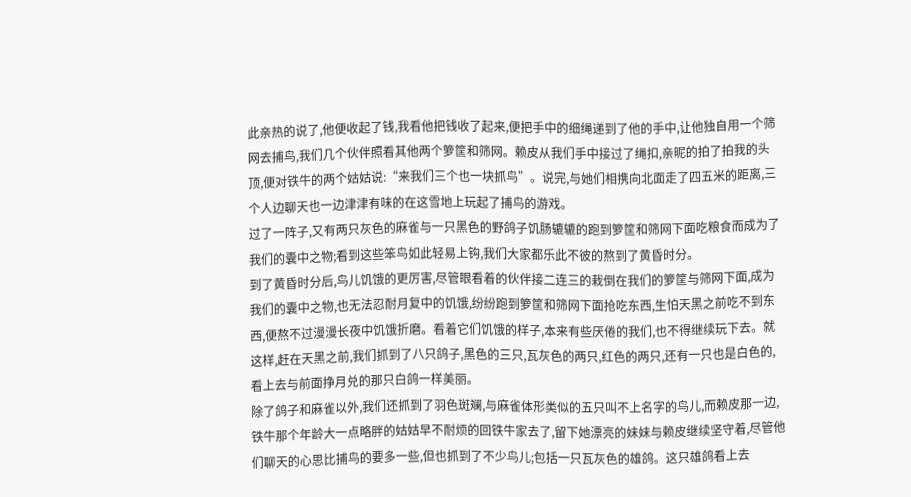此亲热的说了,他便收起了钱,我看他把钱收了起来,便把手中的细绳递到了他的手中,让他独自用一个筛网去捕鸟,我们几个伙伴照看其他两个箩筐和筛网。赖皮从我们手中接过了绳扣,亲昵的拍了拍我的头顶,便对铁牛的两个姑姑说:“来我们三个也一块抓鸟”。说完,与她们相携向北面走了四五米的距离,三个人边聊天也一边津津有味的在这雪地上玩起了捕鸟的游戏。
过了一阵子,又有两只灰色的麻雀与一只黑色的野鸽子饥肠辘辘的跑到箩筐和筛网下面吃粮食而成为了我们的囊中之物;看到这些笨鸟如此轻易上钩,我们大家都乐此不彼的熬到了黄昏时分。
到了黄昏时分后,鸟儿饥饿的更厉害,尽管眼看着的伙伴接二连三的栽倒在我们的箩筐与筛网下面,成为我们的囊中之物,也无法忍耐月复中的饥饿,纷纷跑到箩筐和筛网下面抢吃东西,生怕天黑之前吃不到东西,便熬不过漫漫长夜中饥饿折磨。看着它们饥饿的样子,本来有些厌倦的我们,也不得继续玩下去。就这样,赶在天黑之前,我们抓到了八只鸽子,黑色的三只,瓦灰色的两只,红色的两只,还有一只也是白色的,看上去与前面挣月兑的那只白鸽一样美丽。
除了鸽子和麻雀以外,我们还抓到了羽色斑斓,与麻雀体形类似的五只叫不上名字的鸟儿,而赖皮那一边,铁牛那个年龄大一点略胖的姑姑早不耐烦的回铁牛家去了,留下她漂亮的妹妹与赖皮继续坚守着,尽管他们聊天的心思比捕鸟的要多一些,但也抓到了不少鸟儿;包括一只瓦灰色的雄鸽。这只雄鸽看上去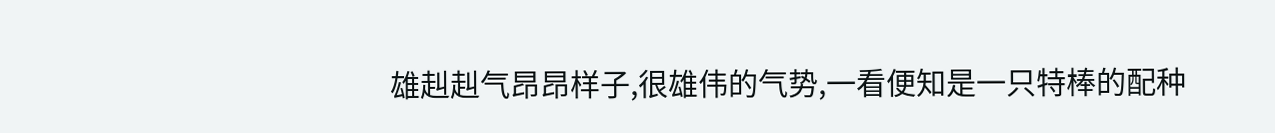雄赳赳气昂昂样子,很雄伟的气势,一看便知是一只特棒的配种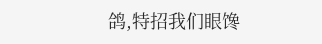鸽,特招我们眼馋